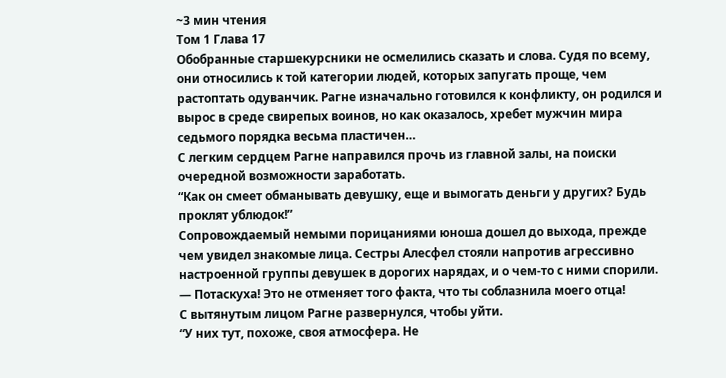~3 мин чтения
Том 1 Глава 17
Обобранные старшекурсники не осмелились сказать и слова. Судя по всему, они относились к той категории людей, которых запугать проще, чем растоптать одуванчик. Рагне изначально готовился к конфликту, он родился и вырос в среде свирепых воинов, но как оказалось, хребет мужчин мира седьмого порядка весьма пластичен…
С легким сердцем Рагне направился прочь из главной залы, на поиски очередной возможности заработать.
“Как он смеет обманывать девушку, еще и вымогать деньги у других? Будь проклят ублюдок!”
Сопровождаемый немыми порицаниями юноша дошел до выхода, прежде чем увидел знакомые лица. Сестры Алесфел стояли напротив агрессивно настроенной группы девушек в дорогих нарядах, и о чем-то с ними спорили.
— Потаскуха! Это не отменяет того факта, что ты соблазнила моего отца!
С вытянутым лицом Рагне развернулся, чтобы уйти.
“У них тут, похоже, своя атмосфера. Не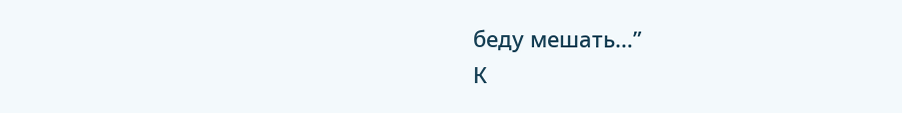беду мешать…”
К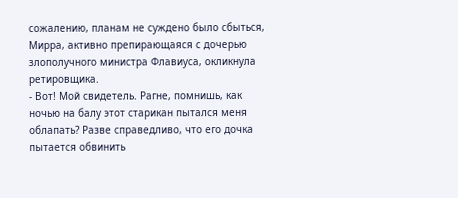сожалению, планам не суждено было сбыться, Мирра, активно препирающаяся с дочерью злополучного министра Флавиуса, окликнула ретировщика.
- Вот! Мой свидетель. Рагне, помнишь, как ночью на балу этот старикан пытался меня облапать? Разве справедливо, что его дочка пытается обвинить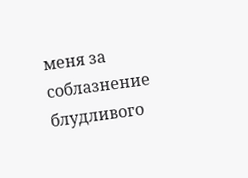меня за соблазнение блудливого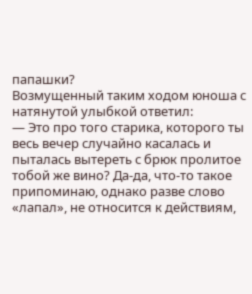папашки?
Возмущенный таким ходом юноша с натянутой улыбкой ответил:
— Это про того старика, которого ты весь вечер случайно касалась и пыталась вытереть с брюк пролитое тобой же вино? Да-да, что-то такое припоминаю, однако разве слово «лапал», не относится к действиям,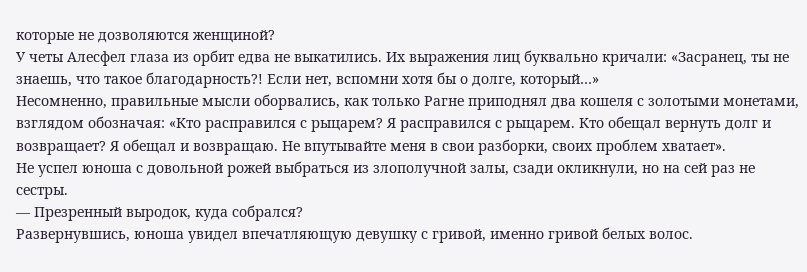которые не дозволяются женщиной?
У четы Алесфел глаза из орбит едва не выкатились. Их выражения лиц буквально кричали: «Засранец, ты не знаешь, что такое благодарность?! Если нет, вспомни хотя бы о долге, который…»
Несомненно, правильные мысли оборвались, как только Рагне приподнял два кошеля с золотыми монетами, взглядом обозначая: «Кто расправился с рыцарем? Я расправился с рыцарем. Кто обещал вернуть долг и возвращает? Я обещал и возвращаю. Не впутывайте меня в свои разборки, своих проблем хватает».
Не успел юноша с довольной рожей выбраться из злополучной залы, сзади окликнули, но на сей раз не сестры.
— Презренный выродок, куда собрался?
Развернувшись, юноша увидел впечатляющую девушку с гривой, именно гривой белых волос.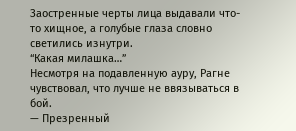Заостренные черты лица выдавали что-то хищное, а голубые глаза словно светились изнутри.
“Какая милашка…”
Несмотря на подавленную ауру, Рагне чувствовал, что лучше не ввязываться в бой.
— Презренный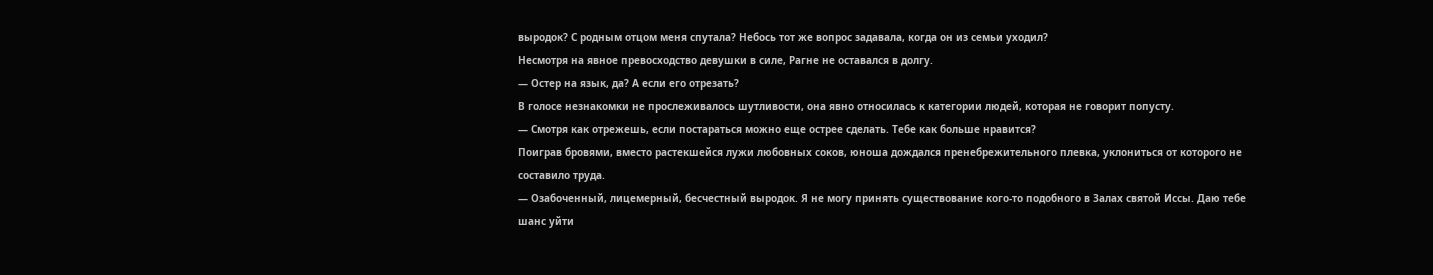выродок? С родным отцом меня спутала? Небось тот же вопрос задавала, когда он из семьи уходил?
Несмотря на явное превосходство девушки в силе, Рагне не оставался в долгу.
— Остер на язык, да? А если его отрезать?
В голосе незнакомки не прослеживалось шутливости, она явно относилась к категории людей, которая не говорит попусту.
— Смотря как отрежешь, если постараться можно еще острее сделать. Тебе как больше нравится?
Поиграв бровями, вместо растекшейся лужи любовных соков, юноша дождался пренебрежительного плевка, уклониться от которого не составило труда.
— Озабоченный, лицемерный, бесчестный выродок. Я не могу принять существование кого-то подобного в Залах святой Иссы. Даю тебе шанс уйти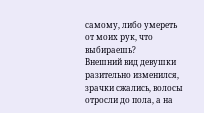самому, либо умереть от моих рук, что выбираешь?
Внешний вид девушки разительно изменился, зрачки сжались, волосы отросли до пола, а на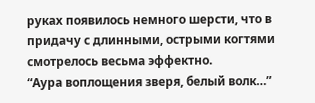руках появилось немного шерсти, что в придачу с длинными, острыми когтями смотрелось весьма эффектно.
“Аура воплощения зверя, белый волк…”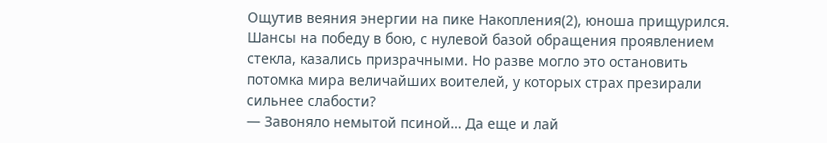Ощутив веяния энергии на пике Накопления(2), юноша прищурился. Шансы на победу в бою, с нулевой базой обращения проявлением стекла, казались призрачными. Но разве могло это остановить потомка мира величайших воителей, у которых страх презирали сильнее слабости?
— Завоняло немытой псиной… Да еще и лай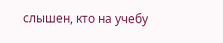слышен, кто на учебу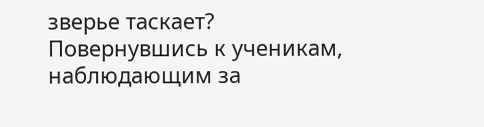зверье таскает?
Повернувшись к ученикам, наблюдающим за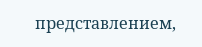представлением,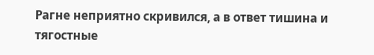Рагне неприятно скривился, а в ответ тишина и тягостные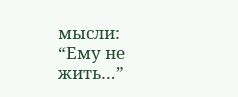мысли:
“Ему не жить…”